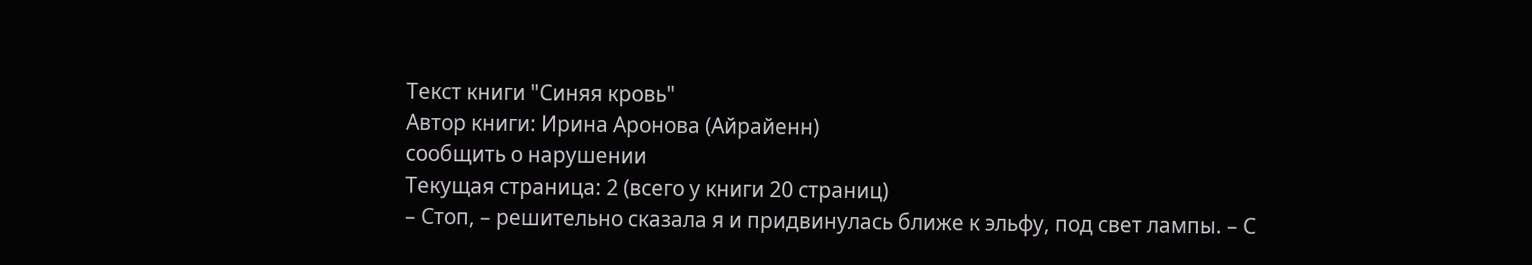Текст книги "Синяя кровь"
Автор книги: Ирина Аронова (Айрайенн)
сообщить о нарушении
Текущая страница: 2 (всего у книги 20 страниц)
– Стоп, – решительно сказала я и придвинулась ближе к эльфу, под свет лампы. – С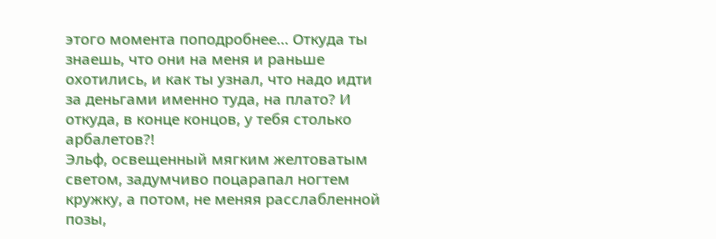этого момента поподробнее… Откуда ты знаешь, что они на меня и раньше охотились, и как ты узнал, что надо идти за деньгами именно туда, на плато? И откуда, в конце концов, у тебя столько арбалетов?!
Эльф, освещенный мягким желтоватым светом, задумчиво поцарапал ногтем кружку, а потом, не меняя расслабленной позы,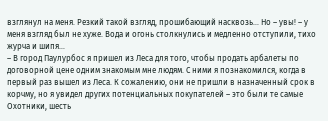взглянул на меня. Резкий такой взгляд, прошибающий насквозь… Но – увы! – у меня взгляд был не хуже. Вода и огонь столкнулись и медленно отступили, тихо журча и шипя…
– В город Паулурбос я пришел из Леса для того, чтобы продать арбалеты по договорной цене одним знакомым мне людям. С ними я познакомился, когда в первый раз вышел из Леса. К сожалению, они не пришли в назначенный срок в корчму, но я увидел других потенциальных покупателей – это были те самые Охотники, шесть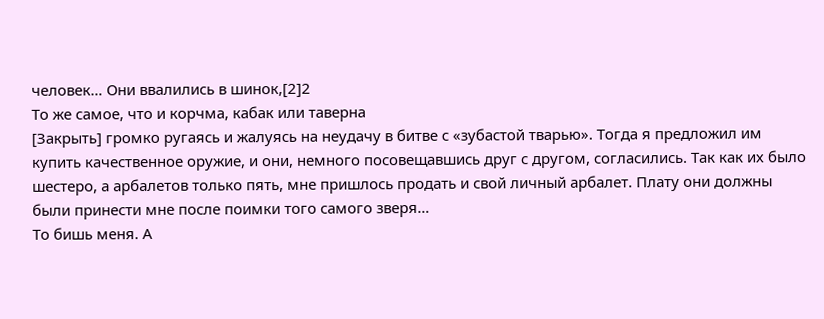человек… Они ввалились в шинок,[2]2
То же самое, что и корчма, кабак или таверна
[Закрыть] громко ругаясь и жалуясь на неудачу в битве с «зубастой тварью». Тогда я предложил им купить качественное оружие, и они, немного посовещавшись друг с другом, согласились. Так как их было шестеро, а арбалетов только пять, мне пришлось продать и свой личный арбалет. Плату они должны были принести мне после поимки того самого зверя…
То бишь меня. А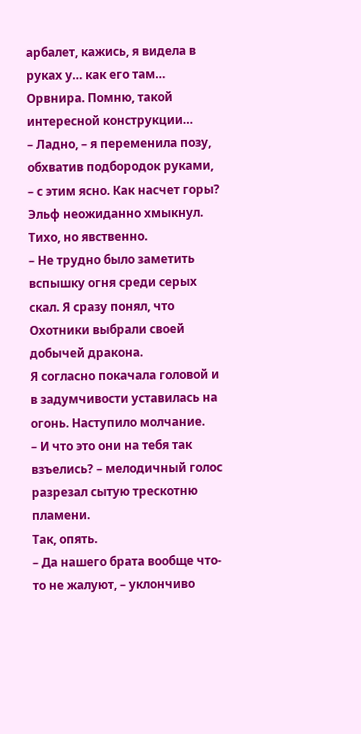арбалет, кажись, я видела в руках у… как его там… Орвнира. Помню, такой интересной конструкции…
– Ладно, – я переменила позу, обхватив подбородок руками, – с этим ясно. Как насчет горы?
Эльф неожиданно хмыкнул. Тихо, но явственно.
– Не трудно было заметить вспышку огня среди серых скал. Я сразу понял, что Охотники выбрали своей добычей дракона.
Я согласно покачала головой и в задумчивости уставилась на огонь. Наступило молчание.
– И что это они на тебя так взъелись? – мелодичный голос разрезал сытую трескотню пламени.
Так, опять.
– Да нашего брата вообще что-то не жалуют, – уклончиво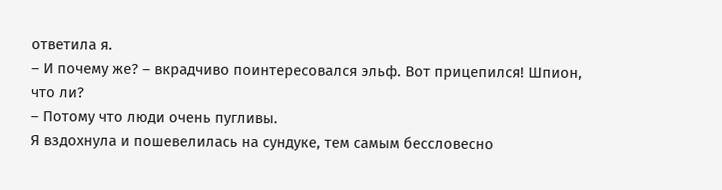ответила я.
– И почему же? – вкрадчиво поинтересовался эльф. Вот прицепился! Шпион, что ли?
– Потому что люди очень пугливы.
Я вздохнула и пошевелилась на сундуке, тем самым бессловесно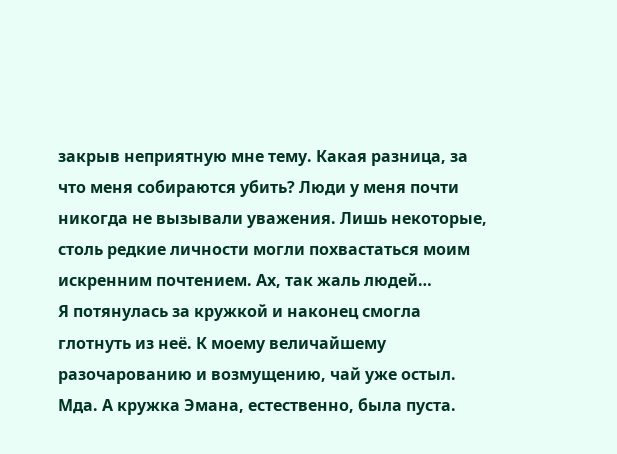закрыв неприятную мне тему. Какая разница, за что меня собираются убить? Люди у меня почти никогда не вызывали уважения. Лишь некоторые, столь редкие личности могли похвастаться моим искренним почтением. Ах, так жаль людей…
Я потянулась за кружкой и наконец смогла глотнуть из неё. К моему величайшему разочарованию и возмущению, чай уже остыл. Мда. А кружка Эмана, естественно, была пуста.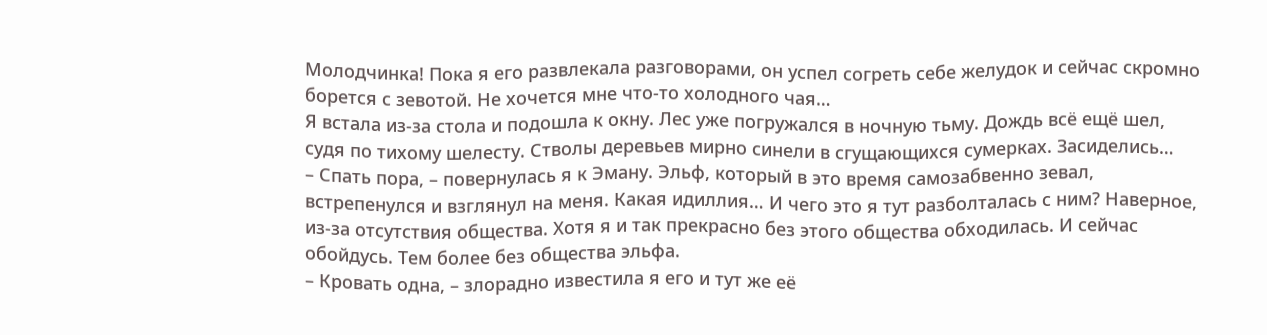Молодчинка! Пока я его развлекала разговорами, он успел согреть себе желудок и сейчас скромно борется с зевотой. Не хочется мне что-то холодного чая…
Я встала из-за стола и подошла к окну. Лес уже погружался в ночную тьму. Дождь всё ещё шел, судя по тихому шелесту. Стволы деревьев мирно синели в сгущающихся сумерках. Засиделись…
– Спать пора, – повернулась я к Эману. Эльф, который в это время самозабвенно зевал, встрепенулся и взглянул на меня. Какая идиллия… И чего это я тут разболталась с ним? Наверное, из-за отсутствия общества. Хотя я и так прекрасно без этого общества обходилась. И сейчас обойдусь. Тем более без общества эльфа.
– Кровать одна, – злорадно известила я его и тут же её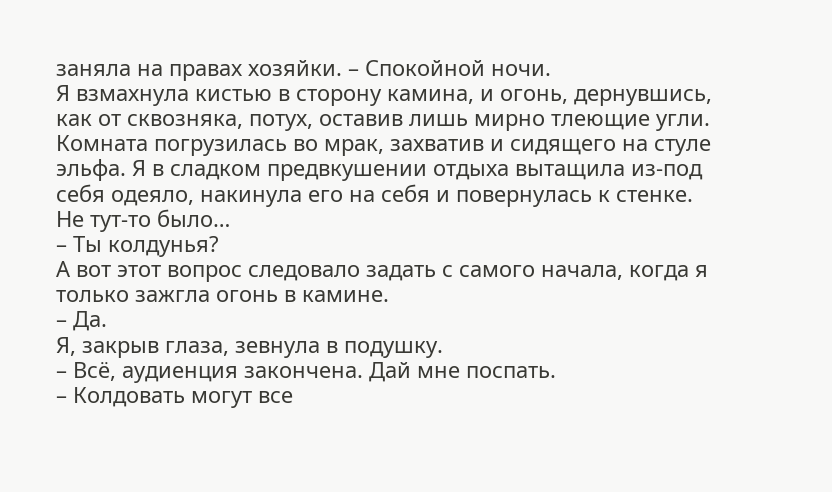заняла на правах хозяйки. – Спокойной ночи.
Я взмахнула кистью в сторону камина, и огонь, дернувшись, как от сквозняка, потух, оставив лишь мирно тлеющие угли. Комната погрузилась во мрак, захватив и сидящего на стуле эльфа. Я в сладком предвкушении отдыха вытащила из-под себя одеяло, накинула его на себя и повернулась к стенке. Не тут-то было…
– Ты колдунья?
А вот этот вопрос следовало задать с самого начала, когда я только зажгла огонь в камине.
– Да.
Я, закрыв глаза, зевнула в подушку.
– Всё, аудиенция закончена. Дай мне поспать.
– Колдовать могут все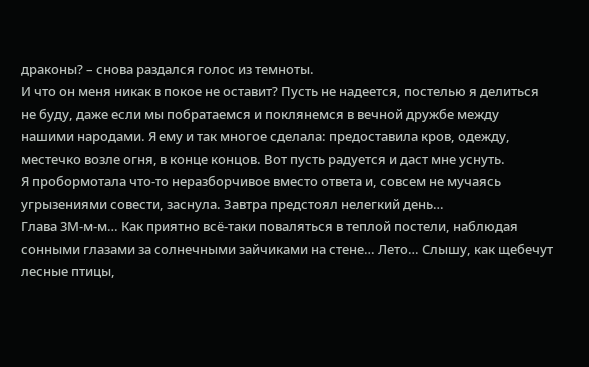драконы? – снова раздался голос из темноты.
И что он меня никак в покое не оставит? Пусть не надеется, постелью я делиться не буду, даже если мы побратаемся и поклянемся в вечной дружбе между нашими народами. Я ему и так многое сделала: предоставила кров, одежду, местечко возле огня, в конце концов. Вот пусть радуется и даст мне уснуть.
Я пробормотала что-то неразборчивое вместо ответа и, совсем не мучаясь угрызениями совести, заснула. Завтра предстоял нелегкий день…
Глава 3М-м-м… Как приятно всё-таки поваляться в теплой постели, наблюдая сонными глазами за солнечными зайчиками на стене… Лето… Слышу, как щебечут лесные птицы,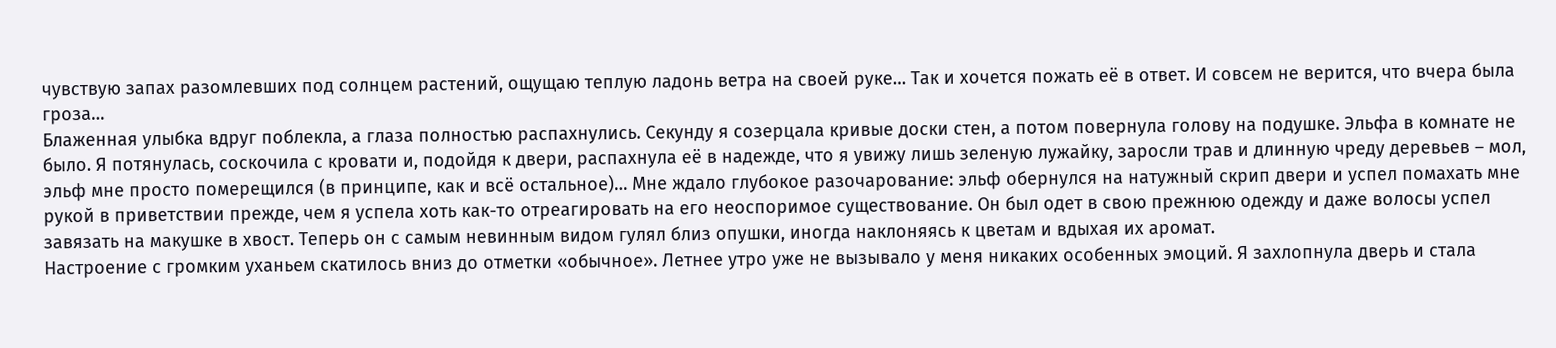чувствую запах разомлевших под солнцем растений, ощущаю теплую ладонь ветра на своей руке… Так и хочется пожать её в ответ. И совсем не верится, что вчера была гроза…
Блаженная улыбка вдруг поблекла, а глаза полностью распахнулись. Секунду я созерцала кривые доски стен, а потом повернула голову на подушке. Эльфа в комнате не было. Я потянулась, соскочила с кровати и, подойдя к двери, распахнула её в надежде, что я увижу лишь зеленую лужайку, заросли трав и длинную чреду деревьев – мол, эльф мне просто померещился (в принципе, как и всё остальное)… Мне ждало глубокое разочарование: эльф обернулся на натужный скрип двери и успел помахать мне рукой в приветствии прежде, чем я успела хоть как-то отреагировать на его неоспоримое существование. Он был одет в свою прежнюю одежду и даже волосы успел завязать на макушке в хвост. Теперь он с самым невинным видом гулял близ опушки, иногда наклоняясь к цветам и вдыхая их аромат.
Настроение с громким уханьем скатилось вниз до отметки «обычное». Летнее утро уже не вызывало у меня никаких особенных эмоций. Я захлопнула дверь и стала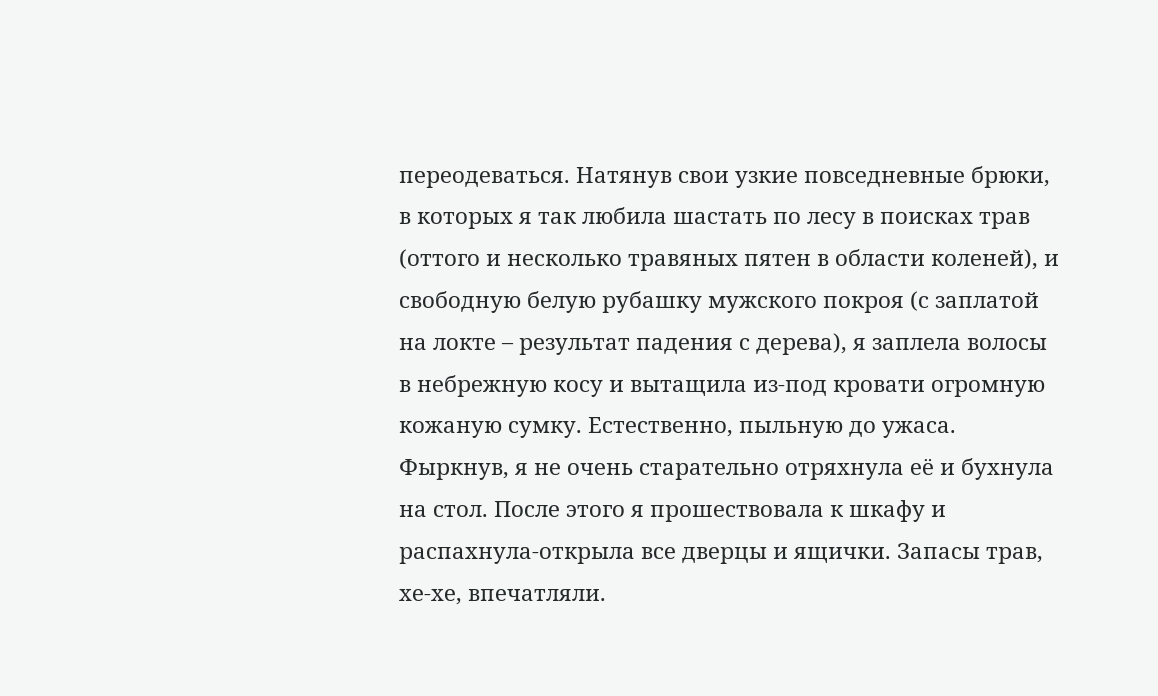переодеваться. Натянув свои узкие повседневные брюки, в которых я так любила шастать по лесу в поисках трав (оттого и несколько травяных пятен в области коленей), и свободную белую рубашку мужского покроя (с заплатой на локте – результат падения с дерева), я заплела волосы в небрежную косу и вытащила из-под кровати огромную кожаную сумку. Естественно, пыльную до ужаса. Фыркнув, я не очень старательно отряхнула её и бухнула на стол. После этого я прошествовала к шкафу и распахнула-открыла все дверцы и ящички. Запасы трав, хе-хе, впечатляли.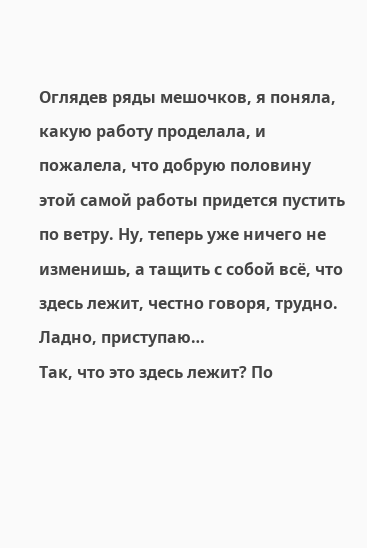Оглядев ряды мешочков, я поняла, какую работу проделала, и пожалела, что добрую половину этой самой работы придется пустить по ветру. Ну, теперь уже ничего не изменишь, а тащить с собой всё, что здесь лежит, честно говоря, трудно. Ладно, приступаю…
Так, что это здесь лежит? По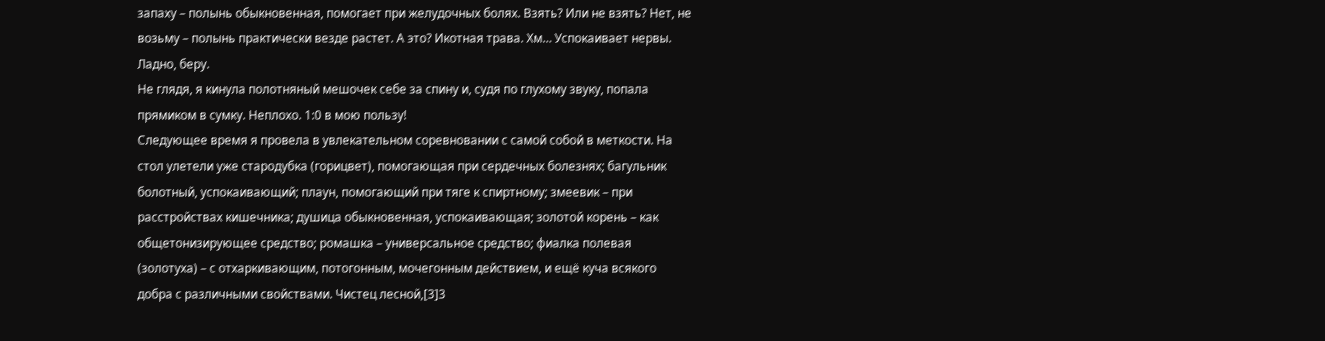запаху – полынь обыкновенная, помогает при желудочных болях. Взять? Или не взять? Нет, не возьму – полынь практически везде растет. А это? Икотная трава. Хм… Успокаивает нервы. Ладно, беру.
Не глядя, я кинула полотняный мешочек себе за спину и, судя по глухому звуку, попала прямиком в сумку. Неплохо. 1:0 в мою пользу!
Следующее время я провела в увлекательном соревновании с самой собой в меткости. На стол улетели уже стародубка (горицвет), помогающая при сердечных болезнях; багульник болотный, успокаивающий; плаун, помогающий при тяге к спиртному; змеевик – при расстройствах кишечника; душица обыкновенная, успокаивающая; золотой корень – как общетонизирующее средство; ромашка – универсальное средство; фиалка полевая (золотуха) – с отхаркивающим, потогонным, мочегонным действием, и ещё куча всякого добра с различными свойствами. Чистец лесной,[3]3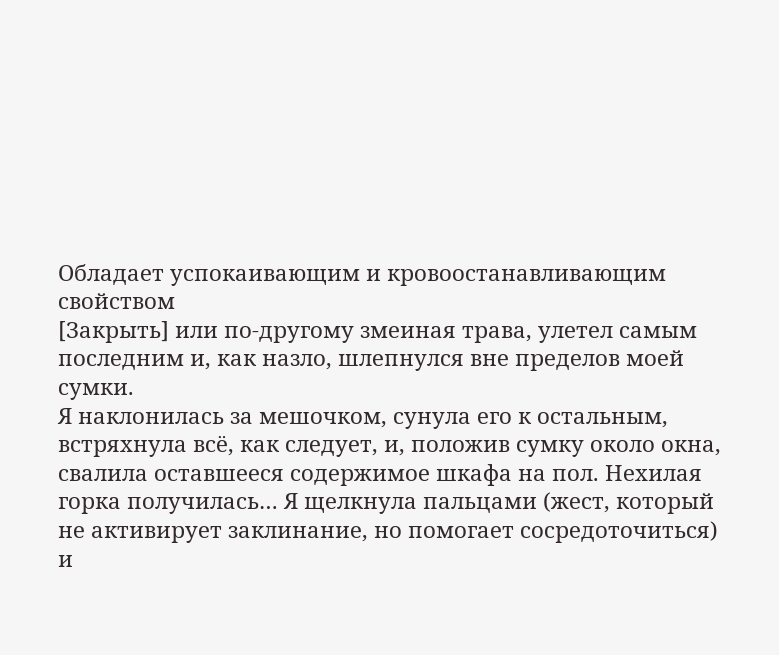Обладает успокаивающим и кровоостанавливающим свойством
[Закрыть] или по-другому змеиная трава, улетел самым последним и, как назло, шлепнулся вне пределов моей сумки.
Я наклонилась за мешочком, сунула его к остальным, встряхнула всё, как следует, и, положив сумку около окна, свалила оставшееся содержимое шкафа на пол. Нехилая горка получилась… Я щелкнула пальцами (жест, который не активирует заклинание, но помогает сосредоточиться) и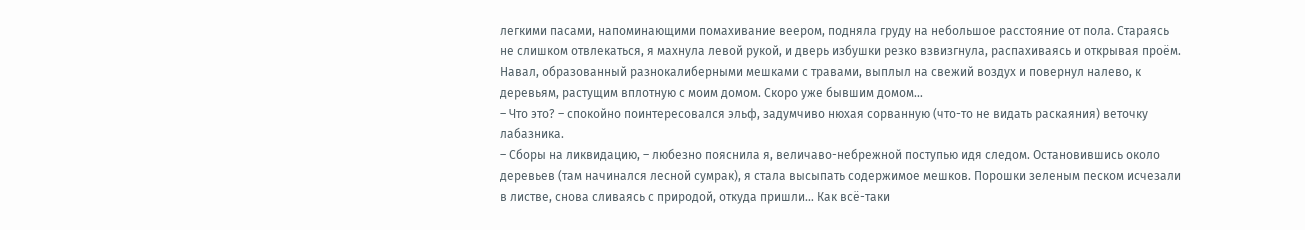легкими пасами, напоминающими помахивание веером, подняла груду на небольшое расстояние от пола. Стараясь не слишком отвлекаться, я махнула левой рукой, и дверь избушки резко взвизгнула, распахиваясь и открывая проём.
Навал, образованный разнокалиберными мешками с травами, выплыл на свежий воздух и повернул налево, к деревьям, растущим вплотную с моим домом. Скоро уже бывшим домом…
– Что это? – спокойно поинтересовался эльф, задумчиво нюхая сорванную (что-то не видать раскаяния) веточку лабазника.
– Сборы на ликвидацию, – любезно пояснила я, величаво-небрежной поступью идя следом. Остановившись около деревьев (там начинался лесной сумрак), я стала высыпать содержимое мешков. Порошки зеленым песком исчезали в листве, снова сливаясь с природой, откуда пришли… Как всё-таки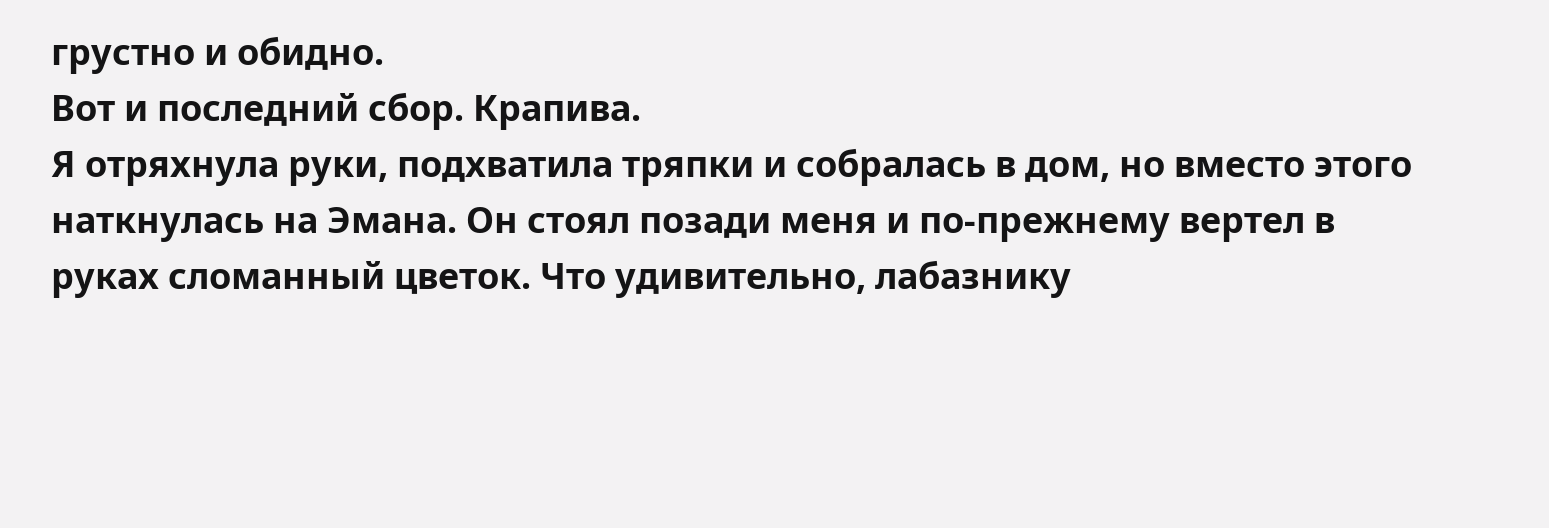грустно и обидно.
Вот и последний сбор. Крапива.
Я отряхнула руки, подхватила тряпки и собралась в дом, но вместо этого наткнулась на Эмана. Он стоял позади меня и по-прежнему вертел в руках сломанный цветок. Что удивительно, лабазнику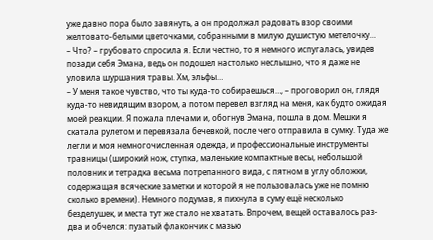уже давно пора было завянуть, а он продолжал радовать взор своими желтовато-белыми цветочками, собранными в милую душистую метелочку…
– Что? – грубовато спросила я. Если честно, то я немного испугалась, увидев позади себя Эмана, ведь он подошел настолько неслышно, что я даже не уловила шуршания травы. Хм, эльфы…
– У меня такое чувство, что ты куда-то собираешься…, – проговорил он, глядя куда-то невидящим взором, а потом перевел взгляд на меня, как будто ожидая моей реакции. Я пожала плечами и, обогнув Эмана, пошла в дом. Мешки я скатала рулетом и перевязала бечевкой, после чего отправила в сумку. Туда же легли и моя немногочисленная одежда, и профессиональные инструменты травницы (широкий нож, ступка, маленькие компактные весы, небольшой половник и тетрадка весьма потрепанного вида, с пятном в углу обложки, содержащая всяческие заметки и которой я не пользовалась уже не помню сколько времени). Немного подумав, я пихнула в суму ещё несколько безделушек, и места тут же стало не хватать. Впрочем, вещей оставалось раз-два и обчелся: пузатый флакончик с мазью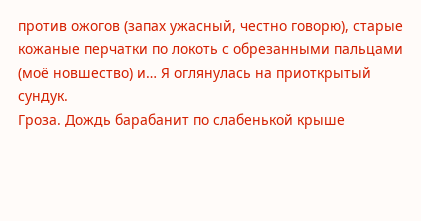против ожогов (запах ужасный, честно говорю), старые кожаные перчатки по локоть с обрезанными пальцами (моё новшество) и… Я оглянулась на приоткрытый сундук.
Гроза. Дождь барабанит по слабенькой крыше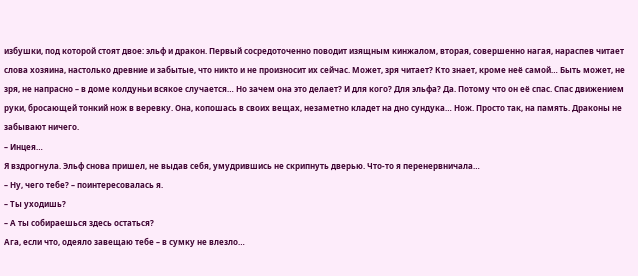избушки, под которой стоят двое: эльф и дракон. Первый сосредоточенно поводит изящным кинжалом, вторая, совершенно нагая, нараспев читает слова хозяина, настолько древние и забытые, что никто и не произносит их сейчас. Может, зря читает? Кто знает, кроме неё самой… Быть может, не зря, не напрасно – в доме колдуньи всякое случается… Но зачем она это делает? И для кого? Для эльфа? Да. Потому что он её спас. Спас движением руки, бросающей тонкий нож в веревку. Она, копошась в своих вещах, незаметно кладет на дно сундука… Нож. Просто так, на память. Драконы не забывают ничего.
– Инцея…
Я вздрогнула. Эльф снова пришел, не выдав себя, умудрившись не скрипнуть дверью. Что-то я перенервничала…
– Ну, чего тебе? – поинтересовалась я.
– Ты уходишь?
– А ты собираешься здесь остаться?
Ага, если что, одеяло завещаю тебе – в сумку не влезло…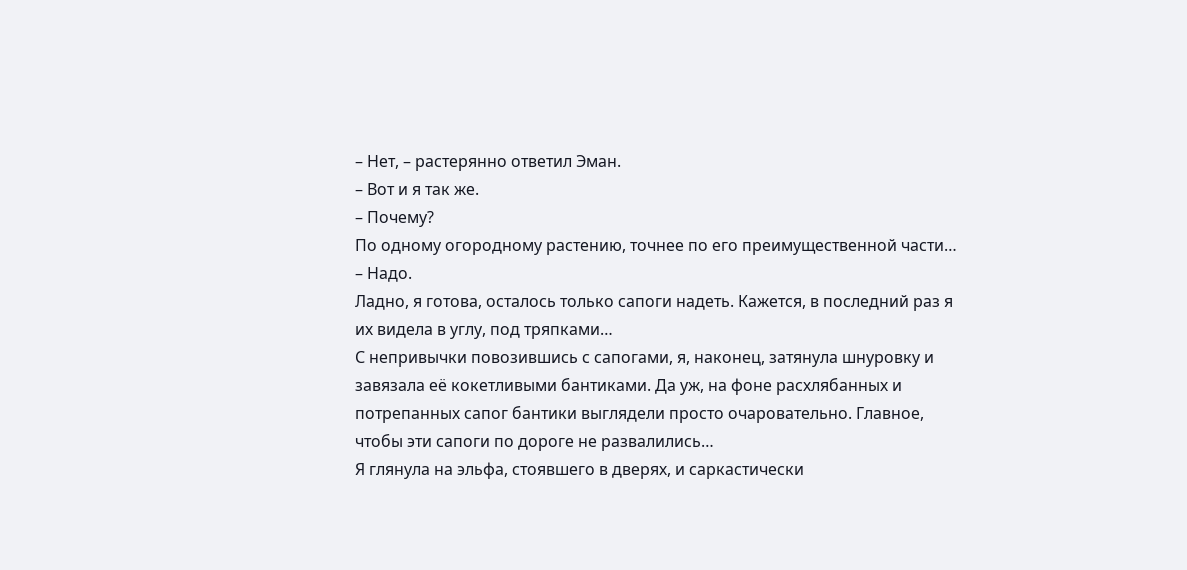– Нет, – растерянно ответил Эман.
– Вот и я так же.
– Почему?
По одному огородному растению, точнее по его преимущественной части…
– Надо.
Ладно, я готова, осталось только сапоги надеть. Кажется, в последний раз я их видела в углу, под тряпками…
С непривычки повозившись с сапогами, я, наконец, затянула шнуровку и завязала её кокетливыми бантиками. Да уж, на фоне расхлябанных и потрепанных сапог бантики выглядели просто очаровательно. Главное, чтобы эти сапоги по дороге не развалились…
Я глянула на эльфа, стоявшего в дверях, и саркастически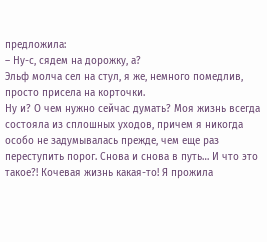предложила:
– Ну-с, сядем на дорожку, а?
Эльф молча сел на стул, я же, немного помедлив, просто присела на корточки.
Ну и? О чем нужно сейчас думать? Моя жизнь всегда состояла из сплошных уходов, причем я никогда особо не задумывалась прежде, чем еще раз переступить порог. Снова и снова в путь… И что это такое?! Кочевая жизнь какая-то! Я прожила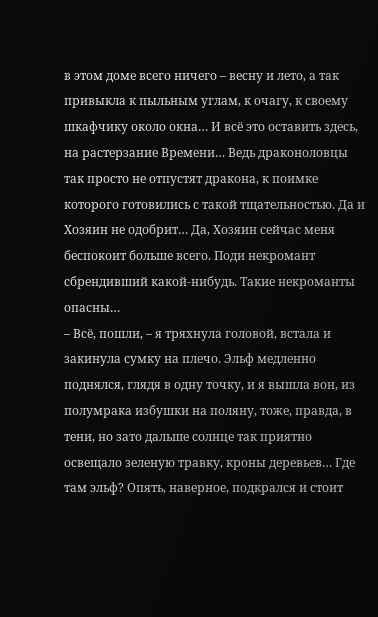в этом доме всего ничего – весну и лето, а так привыкла к пыльным углам, к очагу, к своему шкафчику около окна… И всё это оставить здесь, на растерзание Времени… Ведь драконоловцы так просто не отпустят дракона, к поимке которого готовились с такой тщательностью. Да и Хозяин не одобрит… Да, Хозяин сейчас меня беспокоит больше всего. Поди некромант сбрендивший какой-нибудь. Такие некроманты опасны…
– Всё, пошли, – я тряхнула головой, встала и закинула сумку на плечо. Эльф медленно поднялся, глядя в одну точку, и я вышла вон, из полумрака избушки на поляну, тоже, правда, в тени, но зато дальше солнце так приятно освещало зеленую травку, кроны деревьев… Где там эльф? Опять, наверное, подкрался и стоит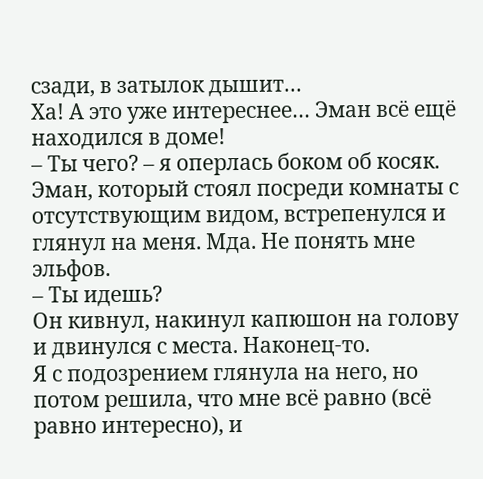сзади, в затылок дышит…
Ха! А это уже интереснее… Эман всё ещё находился в доме!
– Ты чего? – я оперлась боком об косяк. Эман, который стоял посреди комнаты с отсутствующим видом, встрепенулся и глянул на меня. Мда. Не понять мне эльфов.
– Ты идешь?
Он кивнул, накинул капюшон на голову и двинулся с места. Наконец-то.
Я с подозрением глянула на него, но потом решила, что мне всё равно (всё равно интересно), и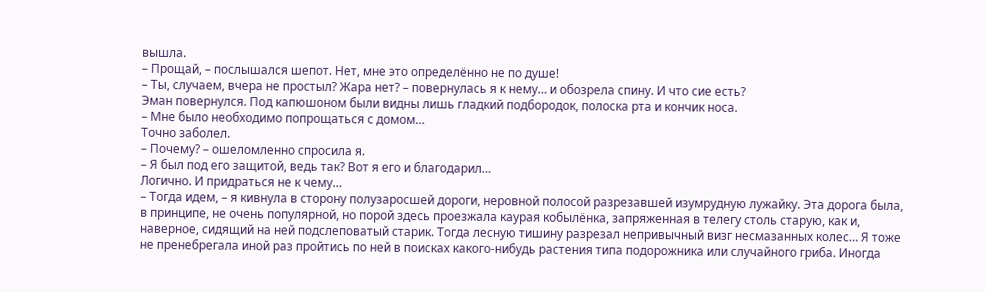вышла.
– Прощай, – послышался шепот. Нет, мне это определённо не по душе!
– Ты, случаем, вчера не простыл? Жара нет? – повернулась я к нему… и обозрела спину. И что сие есть?
Эман повернулся. Под капюшоном были видны лишь гладкий подбородок, полоска рта и кончик носа.
– Мне было необходимо попрощаться с домом…
Точно заболел.
– Почему? – ошеломленно спросила я.
– Я был под его защитой, ведь так? Вот я его и благодарил…
Логично. И придраться не к чему…
– Тогда идем, – я кивнула в сторону полузаросшей дороги, неровной полосой разрезавшей изумрудную лужайку. Эта дорога была, в принципе, не очень популярной, но порой здесь проезжала каурая кобылёнка, запряженная в телегу столь старую, как и, наверное, сидящий на ней подслеповатый старик. Тогда лесную тишину разрезал непривычный визг несмазанных колес… Я тоже не пренебрегала иной раз пройтись по ней в поисках какого-нибудь растения типа подорожника или случайного гриба. Иногда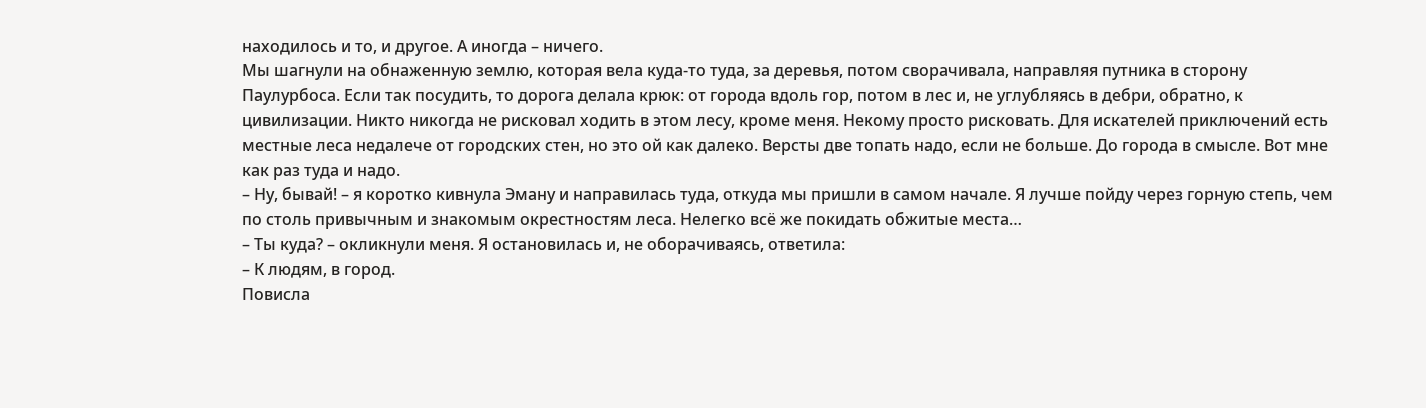находилось и то, и другое. А иногда – ничего.
Мы шагнули на обнаженную землю, которая вела куда-то туда, за деревья, потом сворачивала, направляя путника в сторону Паулурбоса. Если так посудить, то дорога делала крюк: от города вдоль гор, потом в лес и, не углубляясь в дебри, обратно, к цивилизации. Никто никогда не рисковал ходить в этом лесу, кроме меня. Некому просто рисковать. Для искателей приключений есть местные леса недалече от городских стен, но это ой как далеко. Версты две топать надо, если не больше. До города в смысле. Вот мне как раз туда и надо.
– Ну, бывай! – я коротко кивнула Эману и направилась туда, откуда мы пришли в самом начале. Я лучше пойду через горную степь, чем по столь привычным и знакомым окрестностям леса. Нелегко всё же покидать обжитые места…
– Ты куда? – окликнули меня. Я остановилась и, не оборачиваясь, ответила:
– К людям, в город.
Повисла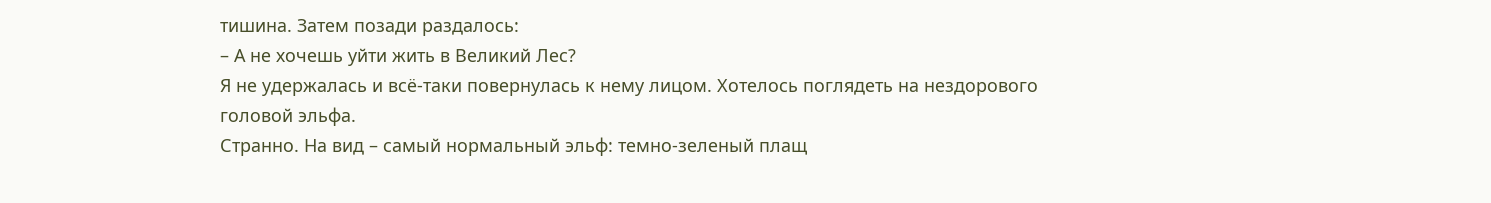тишина. Затем позади раздалось:
– А не хочешь уйти жить в Великий Лес?
Я не удержалась и всё-таки повернулась к нему лицом. Хотелось поглядеть на нездорового головой эльфа.
Странно. На вид – самый нормальный эльф: темно-зеленый плащ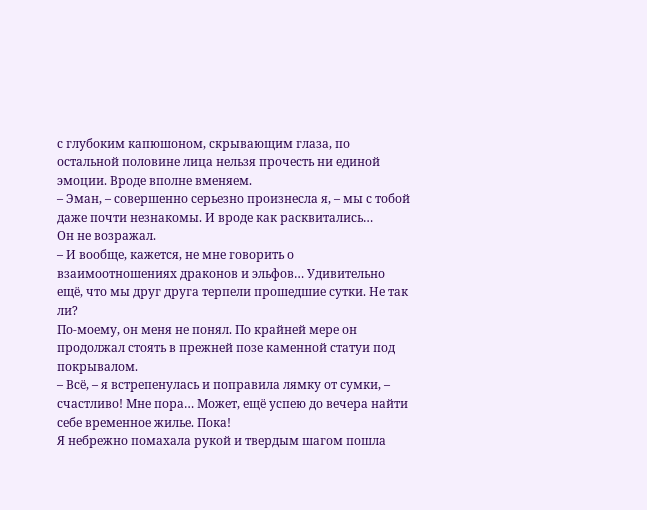с глубоким капюшоном, скрывающим глаза, по остальной половине лица нельзя прочесть ни единой эмоции. Вроде вполне вменяем.
– Эман, – совершенно серьезно произнесла я, – мы с тобой даже почти незнакомы. И вроде как расквитались…
Он не возражал.
– И вообще, кажется, не мне говорить о взаимоотношениях драконов и эльфов… Удивительно ещё, что мы друг друга терпели прошедшие сутки. Не так ли?
По-моему, он меня не понял. По крайней мере он продолжал стоять в прежней позе каменной статуи под покрывалом.
– Всё, – я встрепенулась и поправила лямку от сумки, – счастливо! Мне пора… Может, ещё успею до вечера найти себе временное жилье. Пока!
Я небрежно помахала рукой и твердым шагом пошла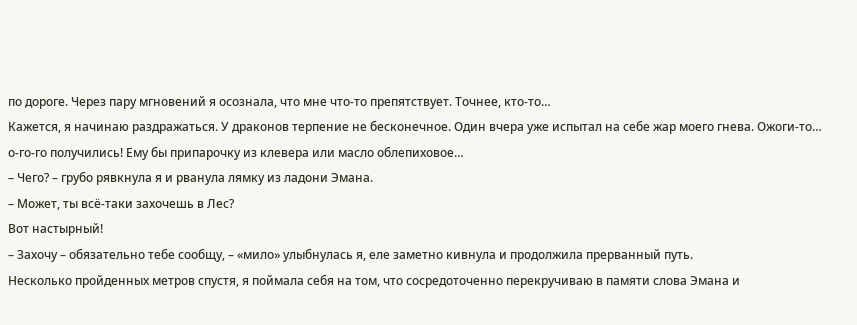по дороге. Через пару мгновений я осознала, что мне что-то препятствует. Точнее, кто-то…
Кажется, я начинаю раздражаться. У драконов терпение не бесконечное. Один вчера уже испытал на себе жар моего гнева. Ожоги-то… о-го-го получились! Ему бы припарочку из клевера или масло облепиховое…
– Чего? – грубо рявкнула я и рванула лямку из ладони Эмана.
– Может, ты всё-таки захочешь в Лес?
Вот настырный!
– Захочу – обязательно тебе сообщу, – «мило» улыбнулась я, еле заметно кивнула и продолжила прерванный путь.
Несколько пройденных метров спустя, я поймала себя на том, что сосредоточенно перекручиваю в памяти слова Эмана и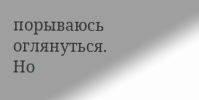порываюсь оглянуться. Но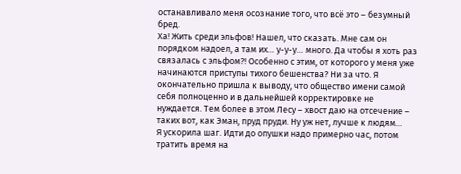останавливало меня осознание того, что всё это – безумный бред.
Ха! Жить среди эльфов! Нашел, что сказать. Мне сам он порядком надоел, а там их… у-у-у… много. Да чтобы я хоть раз связалась с эльфом?! Особенно с этим, от которого у меня уже начинаются приступы тихого бешенства? Ни за что. Я окончательно пришла к выводу, что общество имени самой себя полноценно и в дальнейшей корректировке не нуждается. Тем более в этом Лесу – хвост даю на отсечение – таких вот, как Эман, пруд пруди. Ну уж нет, лучше к людям…
Я ускорила шаг. Идти до опушки надо примерно час, потом тратить время на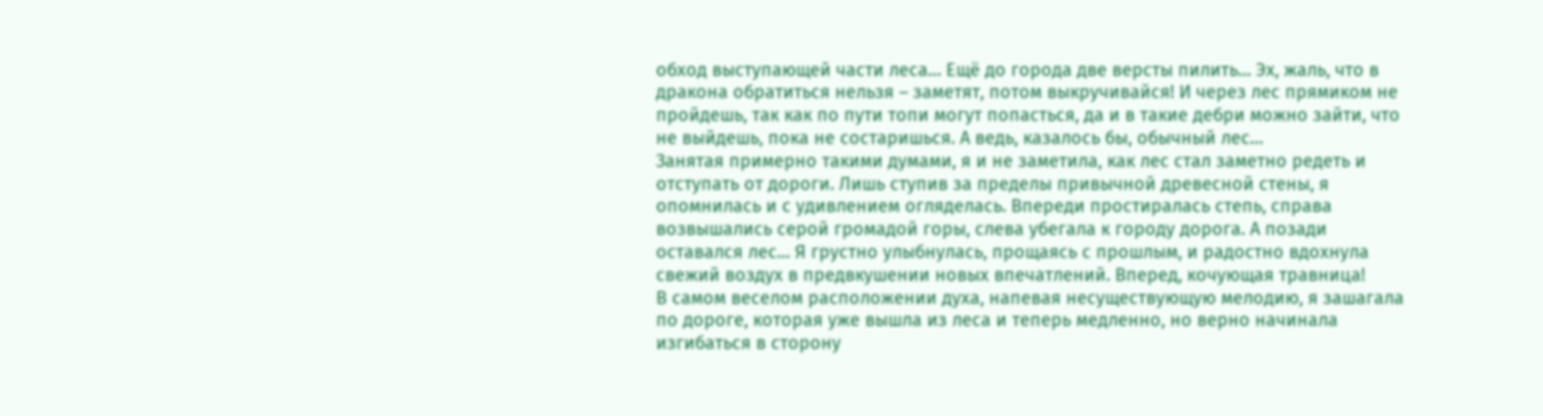обход выступающей части леса… Ещё до города две версты пилить… Эх, жаль, что в дракона обратиться нельзя – заметят, потом выкручивайся! И через лес прямиком не пройдешь, так как по пути топи могут попасться, да и в такие дебри можно зайти, что не выйдешь, пока не состаришься. А ведь, казалось бы, обычный лес…
Занятая примерно такими думами, я и не заметила, как лес стал заметно редеть и отступать от дороги. Лишь ступив за пределы привычной древесной стены, я опомнилась и с удивлением огляделась. Впереди простиралась степь, справа возвышались серой громадой горы, слева убегала к городу дорога. А позади оставался лес… Я грустно улыбнулась, прощаясь с прошлым, и радостно вдохнула свежий воздух в предвкушении новых впечатлений. Вперед, кочующая травница!
В самом веселом расположении духа, напевая несуществующую мелодию, я зашагала по дороге, которая уже вышла из леса и теперь медленно, но верно начинала изгибаться в сторону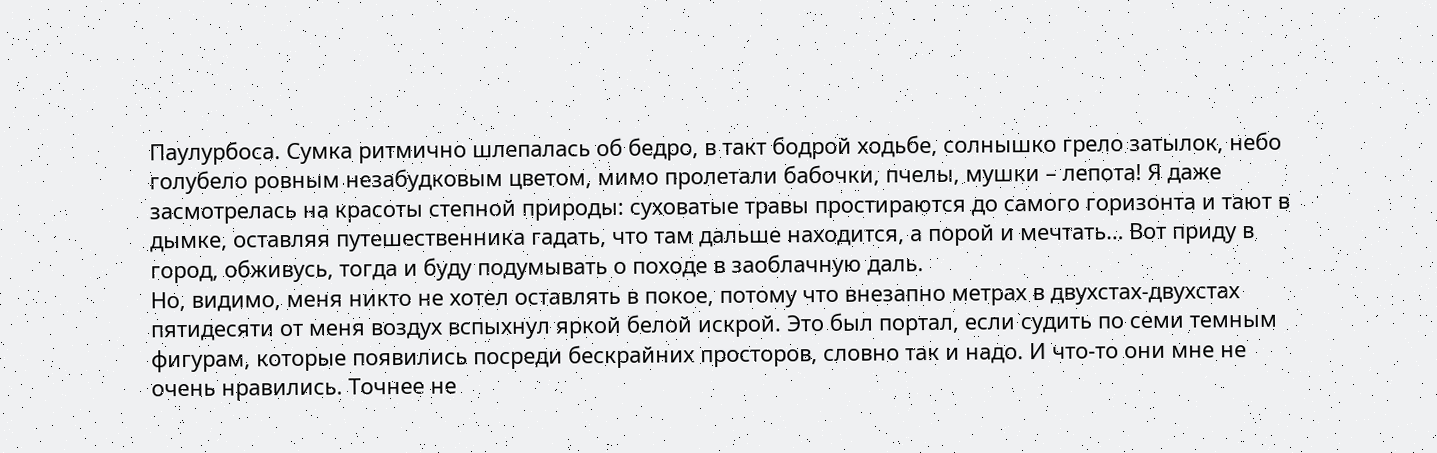Паулурбоса. Сумка ритмично шлепалась об бедро, в такт бодрой ходьбе, солнышко грело затылок, небо голубело ровным незабудковым цветом, мимо пролетали бабочки, пчелы, мушки – лепота! Я даже засмотрелась на красоты степной природы: суховатые травы простираются до самого горизонта и тают в дымке, оставляя путешественника гадать, что там дальше находится, а порой и мечтать… Вот приду в город, обживусь, тогда и буду подумывать о походе в заоблачную даль.
Но, видимо, меня никто не хотел оставлять в покое, потому что внезапно метрах в двухстах-двухстах пятидесяти от меня воздух вспыхнул яркой белой искрой. Это был портал, если судить по семи темным фигурам, которые появились посреди бескрайних просторов, словно так и надо. И что-то они мне не очень нравились. Точнее не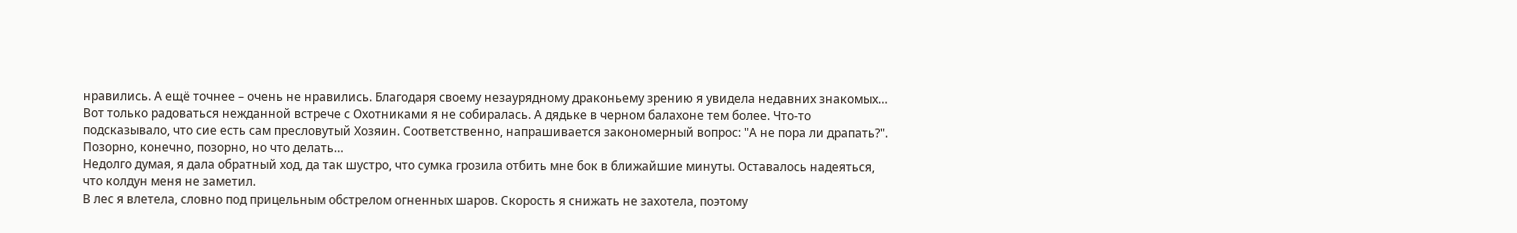нравились. А ещё точнее – очень не нравились. Благодаря своему незаурядному драконьему зрению я увидела недавних знакомых… Вот только радоваться нежданной встрече с Охотниками я не собиралась. А дядьке в черном балахоне тем более. Что-то подсказывало, что сие есть сам пресловутый Хозяин. Соответственно, напрашивается закономерный вопрос: "А не пора ли драпать?". Позорно, конечно, позорно, но что делать…
Недолго думая, я дала обратный ход, да так шустро, что сумка грозила отбить мне бок в ближайшие минуты. Оставалось надеяться, что колдун меня не заметил.
В лес я влетела, словно под прицельным обстрелом огненных шаров. Скорость я снижать не захотела, поэтому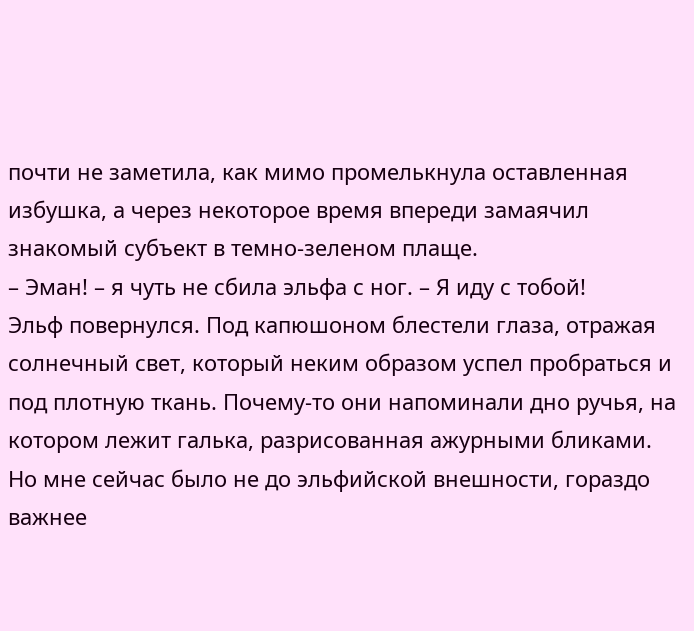почти не заметила, как мимо промелькнула оставленная избушка, а через некоторое время впереди замаячил знакомый субъект в темно-зеленом плаще.
– Эман! – я чуть не сбила эльфа с ног. – Я иду с тобой!
Эльф повернулся. Под капюшоном блестели глаза, отражая солнечный свет, который неким образом успел пробраться и под плотную ткань. Почему-то они напоминали дно ручья, на котором лежит галька, разрисованная ажурными бликами. Но мне сейчас было не до эльфийской внешности, гораздо важнее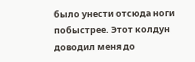было унести отсюда ноги побыстрее. Этот колдун доводил меня до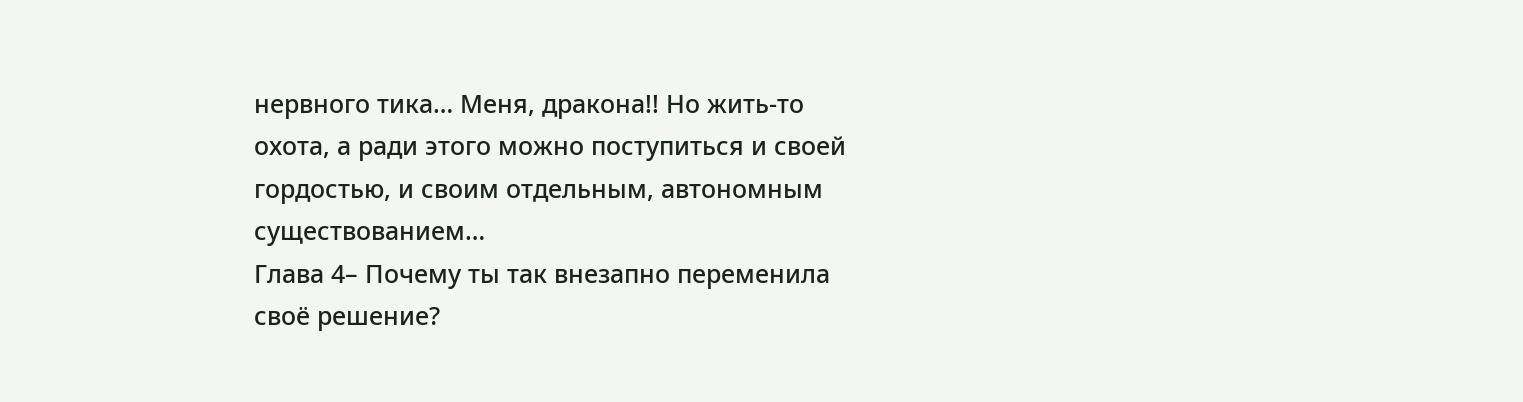нервного тика… Меня, дракона!! Но жить-то охота, а ради этого можно поступиться и своей гордостью, и своим отдельным, автономным существованием…
Глава 4– Почему ты так внезапно переменила своё решение?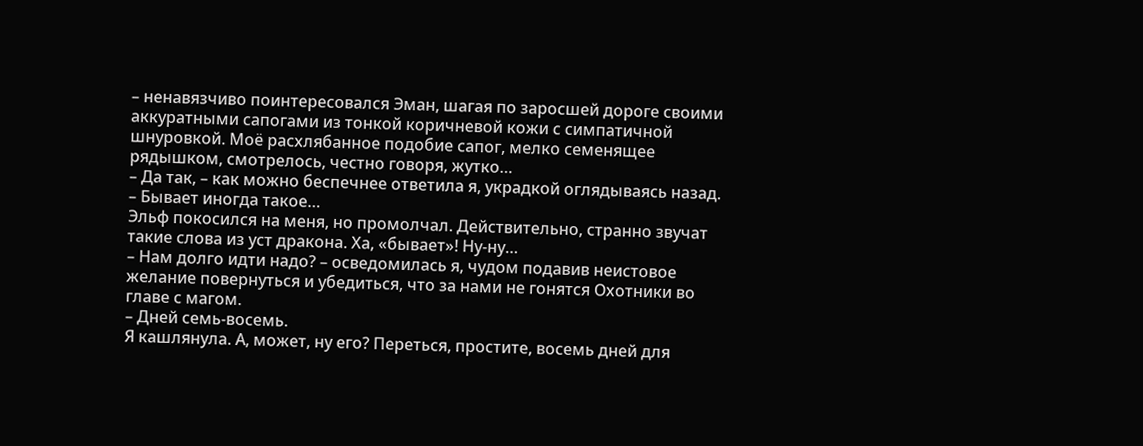– ненавязчиво поинтересовался Эман, шагая по заросшей дороге своими аккуратными сапогами из тонкой коричневой кожи с симпатичной шнуровкой. Моё расхлябанное подобие сапог, мелко семенящее рядышком, смотрелось, честно говоря, жутко…
– Да так, – как можно беспечнее ответила я, украдкой оглядываясь назад. – Бывает иногда такое…
Эльф покосился на меня, но промолчал. Действительно, странно звучат такие слова из уст дракона. Ха, «бывает»! Ну-ну…
– Нам долго идти надо? – осведомилась я, чудом подавив неистовое желание повернуться и убедиться, что за нами не гонятся Охотники во главе с магом.
– Дней семь-восемь.
Я кашлянула. А, может, ну его? Переться, простите, восемь дней для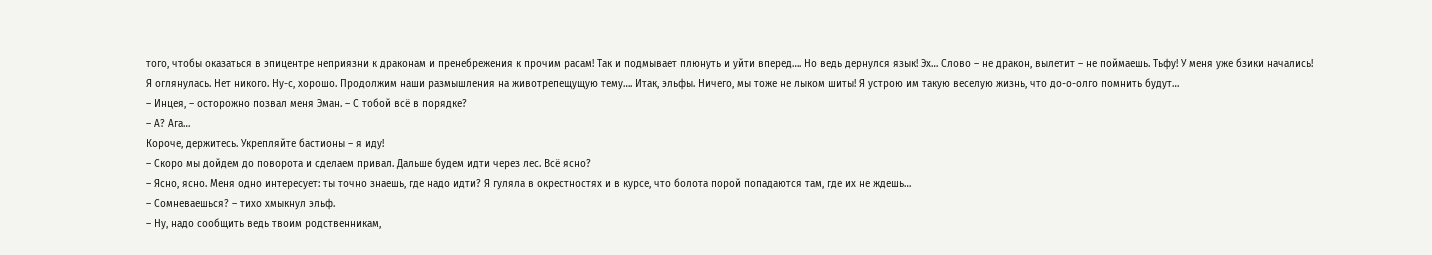того, чтобы оказаться в эпицентре неприязни к драконам и пренебрежения к прочим расам! Так и подмывает плюнуть и уйти вперед…. Но ведь дернулся язык! Эх… Слово – не дракон, вылетит – не поймаешь. Тьфу! У меня уже бзики начались!
Я оглянулась. Нет никого. Ну-с, хорошо. Продолжим наши размышления на животрепещущую тему…. Итак, эльфы. Ничего, мы тоже не лыком шиты! Я устрою им такую веселую жизнь, что до-о-олго помнить будут…
– Инцея, – осторожно позвал меня Эман. – С тобой всё в порядке?
– А? Ага…
Короче, держитесь. Укрепляйте бастионы – я иду!
– Скоро мы дойдем до поворота и сделаем привал. Дальше будем идти через лес. Всё ясно?
– Ясно, ясно. Меня одно интересует: ты точно знаешь, где надо идти? Я гуляла в окрестностях и в курсе, что болота порой попадаются там, где их не ждешь…
– Сомневаешься? – тихо хмыкнул эльф.
– Ну, надо сообщить ведь твоим родственникам,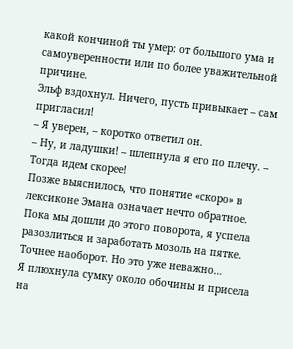какой кончиной ты умер: от большого ума и самоуверенности или по более уважительной причине.
Эльф вздохнул. Ничего, пусть привыкает – сам пригласил!
– Я уверен, – коротко ответил он.
– Ну, и ладушки! – шлепнула я его по плечу. – Тогда идем скорее!
Позже выяснилось, что понятие «скоро» в лексиконе Эмана означает нечто обратное. Пока мы дошли до этого поворота, я успела разозлиться и заработать мозоль на пятке. Точнее наоборот. Но это уже неважно…
Я плюхнула сумку около обочины и присела на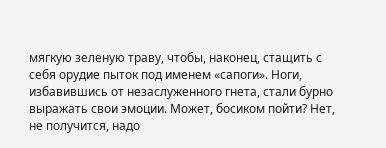мягкую зеленую траву, чтобы, наконец, стащить с себя орудие пыток под именем «сапоги». Ноги, избавившись от незаслуженного гнета, стали бурно выражать свои эмоции. Может, босиком пойти? Нет, не получится, надо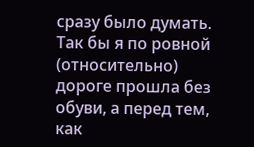сразу было думать. Так бы я по ровной (относительно) дороге прошла без обуви, а перед тем, как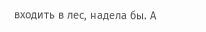входить в лес, надела бы. А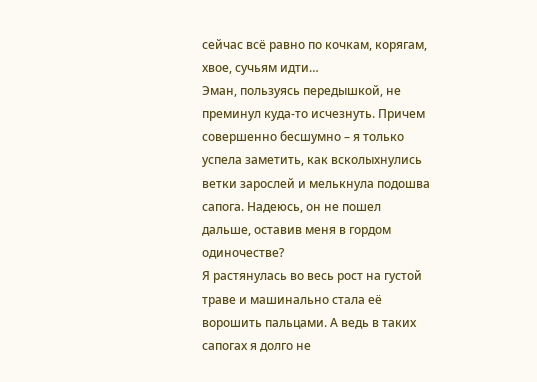сейчас всё равно по кочкам, корягам, хвое, сучьям идти…
Эман, пользуясь передышкой, не преминул куда-то исчезнуть. Причем совершенно бесшумно – я только успела заметить, как всколыхнулись ветки зарослей и мелькнула подошва сапога. Надеюсь, он не пошел дальше, оставив меня в гордом одиночестве?
Я растянулась во весь рост на густой траве и машинально стала её ворошить пальцами. А ведь в таких сапогах я долго не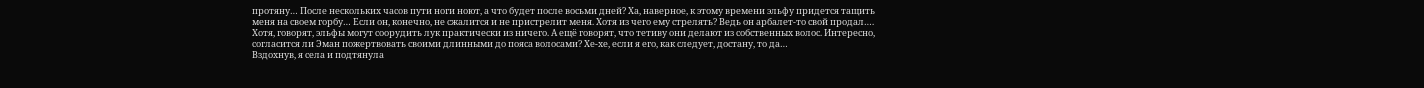протяну… После нескольких часов пути ноги ноют, а что будет после восьми дней? Ха, наверное, к этому времени эльфу придется тащить меня на своем горбу… Если он, конечно, не сжалится и не пристрелит меня. Хотя из чего ему стрелять? Ведь он арбалет-то свой продал…. Хотя, говорят, эльфы могут соорудить лук практически из ничего. А ещё говорят, что тетиву они делают из собственных волос. Интересно, согласится ли Эман пожертвовать своими длинными до пояса волосами? Хе-хе, если я его, как следует, достану, то да…
Вздохнув, я села и подтянула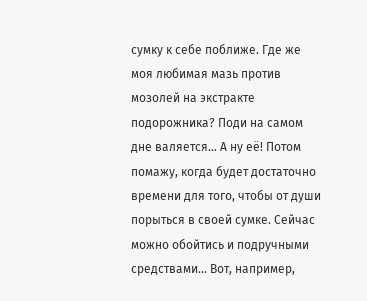сумку к себе поближе. Где же моя любимая мазь против мозолей на экстракте подорожника? Поди на самом дне валяется… А ну её! Потом помажу, когда будет достаточно времени для того, чтобы от души порыться в своей сумке. Сейчас можно обойтись и подручными средствами… Вот, например,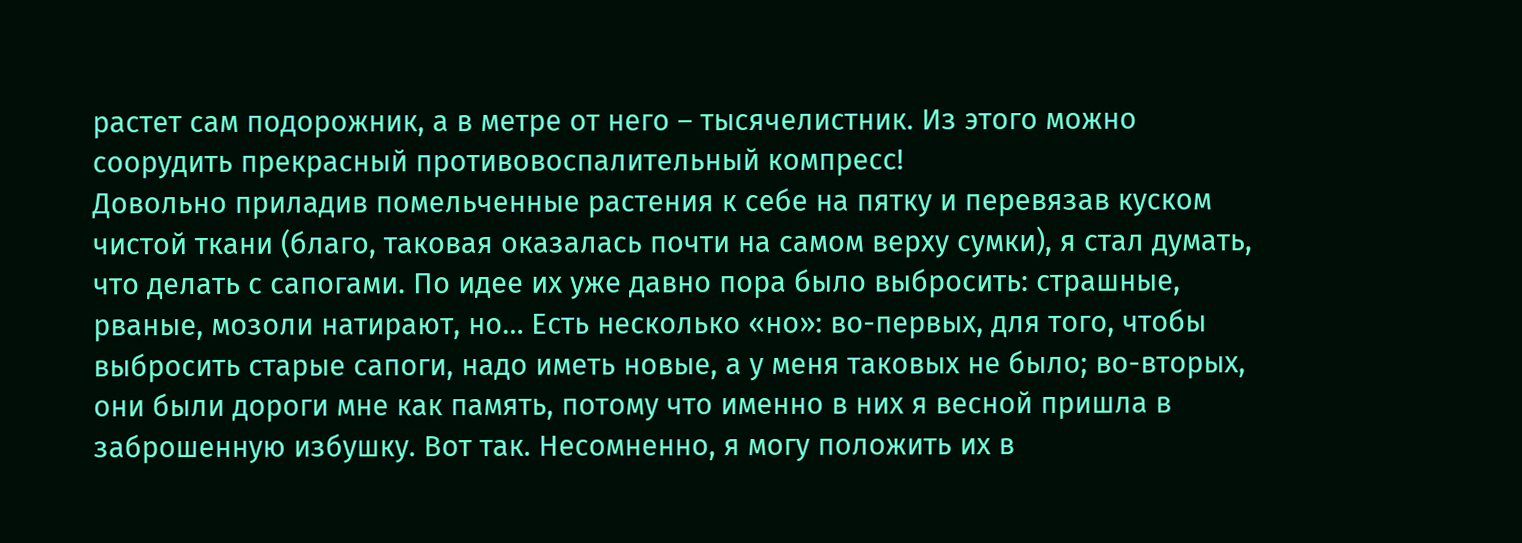растет сам подорожник, а в метре от него – тысячелистник. Из этого можно соорудить прекрасный противовоспалительный компресс!
Довольно приладив помельченные растения к себе на пятку и перевязав куском чистой ткани (благо, таковая оказалась почти на самом верху сумки), я стал думать, что делать с сапогами. По идее их уже давно пора было выбросить: страшные, рваные, мозоли натирают, но… Есть несколько «но»: во-первых, для того, чтобы выбросить старые сапоги, надо иметь новые, а у меня таковых не было; во-вторых, они были дороги мне как память, потому что именно в них я весной пришла в заброшенную избушку. Вот так. Несомненно, я могу положить их в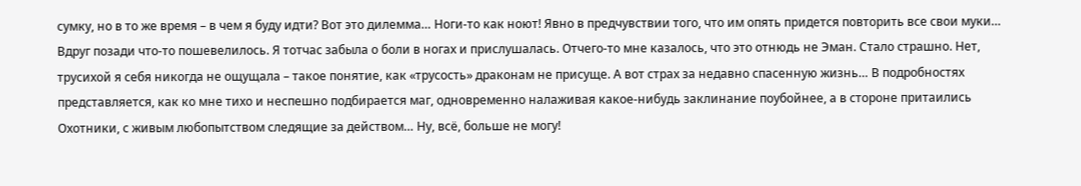сумку, но в то же время – в чем я буду идти? Вот это дилемма… Ноги-то как ноют! Явно в предчувствии того, что им опять придется повторить все свои муки…
Вдруг позади что-то пошевелилось. Я тотчас забыла о боли в ногах и прислушалась. Отчего-то мне казалось, что это отнюдь не Эман. Стало страшно. Нет, трусихой я себя никогда не ощущала – такое понятие, как «трусость» драконам не присуще. А вот страх за недавно спасенную жизнь… В подробностях представляется, как ко мне тихо и неспешно подбирается маг, одновременно налаживая какое-нибудь заклинание поубойнее, а в стороне притаились Охотники, с живым любопытством следящие за действом… Ну, всё, больше не могу!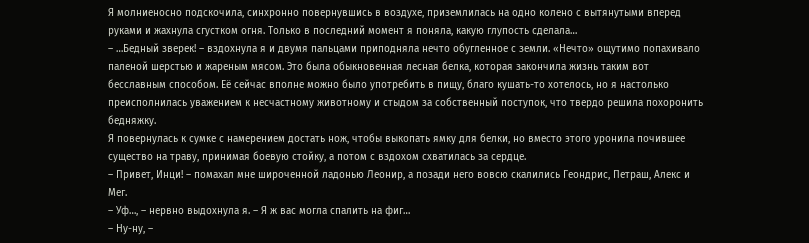Я молниеносно подскочила, синхронно повернувшись в воздухе, приземлилась на одно колено с вытянутыми вперед руками и жахнула сгустком огня. Только в последний момент я поняла, какую глупость сделала…
– …Бедный зверек! – вздохнула я и двумя пальцами приподняла нечто обугленное с земли. «Нечто» ощутимо попахивало паленой шерстью и жареным мясом. Это была обыкновенная лесная белка, которая закончила жизнь таким вот бесславным способом. Её сейчас вполне можно было употребить в пищу, благо кушать-то хотелось, но я настолько преисполнилась уважением к несчастному животному и стыдом за собственный поступок, что твердо решила похоронить бедняжку.
Я повернулась к сумке с намерением достать нож, чтобы выкопать ямку для белки, но вместо этого уронила почившее существо на траву, принимая боевую стойку, а потом с вздохом схватилась за сердце.
– Привет, Инци! – помахал мне широченной ладонью Леонир, а позади него вовсю скалились Геондрис, Петраш, Алекс и Мег.
– Уф…, – нервно выдохнула я. – Я ж вас могла спалить на фиг…
– Ну-ну, –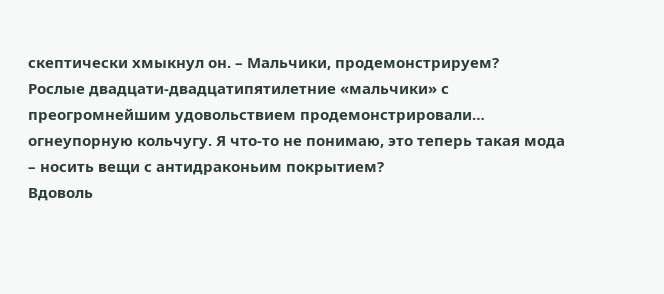скептически хмыкнул он. – Мальчики, продемонстрируем?
Рослые двадцати-двадцатипятилетние «мальчики» с преогромнейшим удовольствием продемонстрировали… огнеупорную кольчугу. Я что-то не понимаю, это теперь такая мода – носить вещи с антидраконьим покрытием?
Вдоволь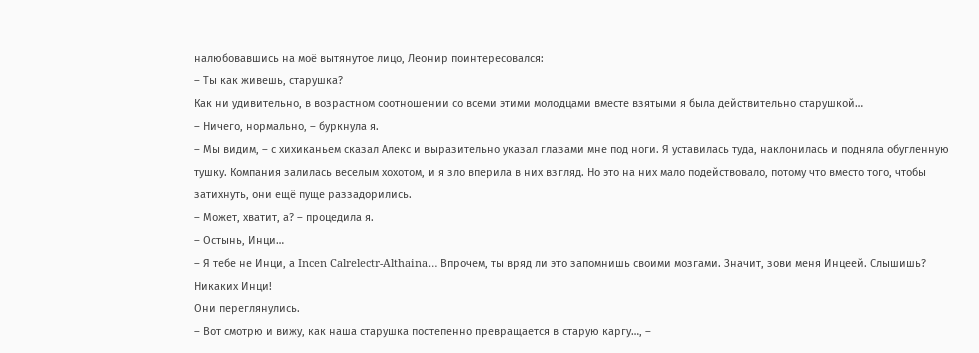налюбовавшись на моё вытянутое лицо, Леонир поинтересовался:
– Ты как живешь, старушка?
Как ни удивительно, в возрастном соотношении со всеми этими молодцами вместе взятыми я была действительно старушкой…
– Ничего, нормально, – буркнула я.
– Мы видим, – с хихиканьем сказал Алекс и выразительно указал глазами мне под ноги. Я уставилась туда, наклонилась и подняла обугленную тушку. Компания залилась веселым хохотом, и я зло вперила в них взгляд. Но это на них мало подействовало, потому что вместо того, чтобы затихнуть, они ещё пуще раззадорились.
– Может, хватит, а? – процедила я.
– Остынь, Инци…
– Я тебе не Инци, а Incen Calrelectr-Althaina… Впрочем, ты вряд ли это запомнишь своими мозгами. Значит, зови меня Инцеей. Слышишь? Никаких Инци!
Они переглянулись.
– Вот смотрю и вижу, как наша старушка постепенно превращается в старую каргу…, –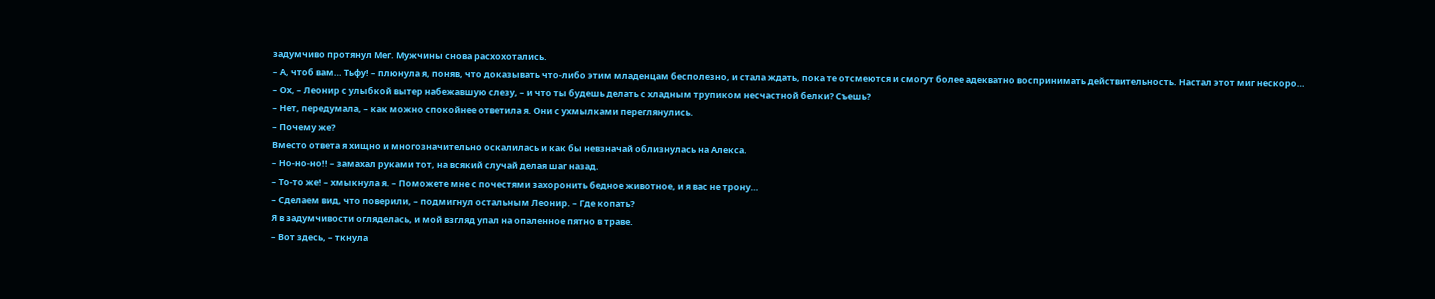задумчиво протянул Мег. Мужчины снова расхохотались.
– А, чтоб вам… Тьфу! – плюнула я, поняв, что доказывать что-либо этим младенцам бесполезно, и стала ждать, пока те отсмеются и смогут более адекватно воспринимать действительность. Настал этот миг нескоро…
– Ох, – Леонир с улыбкой вытер набежавшую слезу, – и что ты будешь делать с хладным трупиком несчастной белки? Съешь?
– Нет, передумала, – как можно спокойнее ответила я. Они с ухмылками переглянулись.
– Почему же?
Вместо ответа я хищно и многозначительно оскалилась и как бы невзначай облизнулась на Алекса.
– Но-но-но!! – замахал руками тот, на всякий случай делая шаг назад.
– То-то же! – хмыкнула я. – Поможете мне с почестями захоронить бедное животное, и я вас не трону…
– Сделаем вид, что поверили, – подмигнул остальным Леонир. – Где копать?
Я в задумчивости огляделась, и мой взгляд упал на опаленное пятно в траве.
– Вот здесь, – ткнула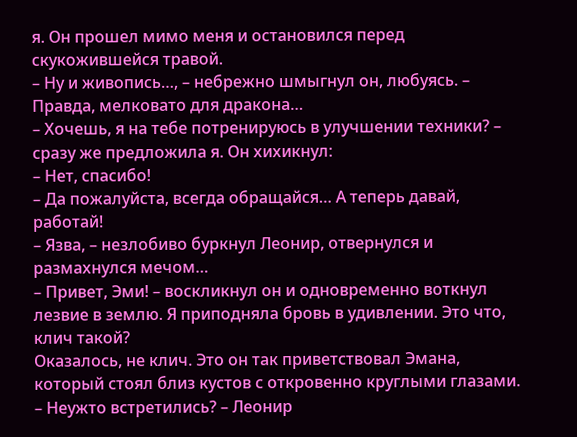я. Он прошел мимо меня и остановился перед скукожившейся травой.
– Ну и живопись…, – небрежно шмыгнул он, любуясь. – Правда, мелковато для дракона…
– Хочешь, я на тебе потренируюсь в улучшении техники? – сразу же предложила я. Он хихикнул:
– Нет, спасибо!
– Да пожалуйста, всегда обращайся… А теперь давай, работай!
– Язва, – незлобиво буркнул Леонир, отвернулся и размахнулся мечом…
– Привет, Эми! – воскликнул он и одновременно воткнул лезвие в землю. Я приподняла бровь в удивлении. Это что, клич такой?
Оказалось, не клич. Это он так приветствовал Эмана, который стоял близ кустов с откровенно круглыми глазами.
– Неужто встретились? – Леонир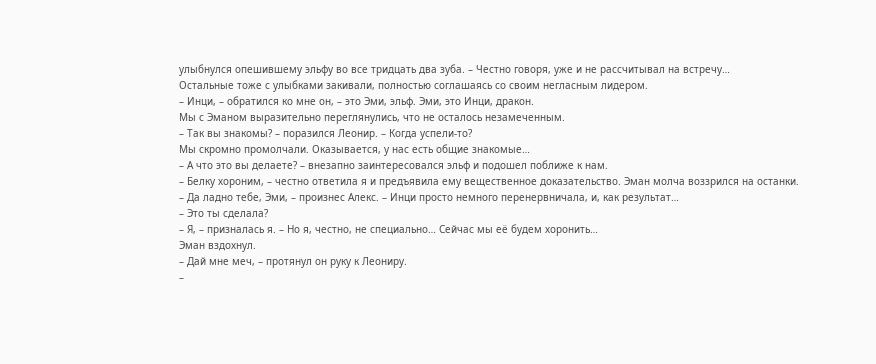улыбнулся опешившему эльфу во все тридцать два зуба. – Честно говоря, уже и не рассчитывал на встречу…
Остальные тоже с улыбками закивали, полностью соглашаясь со своим негласным лидером.
– Инци, – обратился ко мне он, – это Эми, эльф. Эми, это Инци, дракон.
Мы с Эманом выразительно переглянулись, что не осталось незамеченным.
– Так вы знакомы? – поразился Леонир. – Когда успели-то?
Мы скромно промолчали. Оказывается, у нас есть общие знакомые…
– А что это вы делаете? – внезапно заинтересовался эльф и подошел поближе к нам.
– Белку хороним, – честно ответила я и предъявила ему вещественное доказательство. Эман молча воззрился на останки.
– Да ладно тебе, Эми, – произнес Алекс. – Инци просто немного перенервничала, и, как результат…
– Это ты сделала?
– Я, – призналась я. – Но я, честно, не специально… Сейчас мы её будем хоронить…
Эман вздохнул.
– Дай мне меч, – протянул он руку к Леониру.
–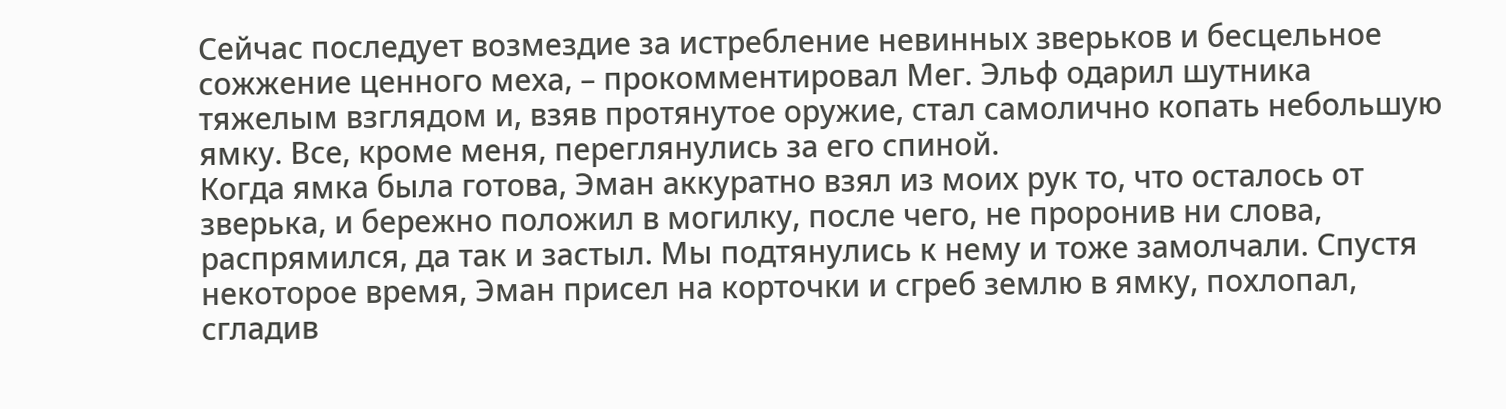Сейчас последует возмездие за истребление невинных зверьков и бесцельное сожжение ценного меха, – прокомментировал Мег. Эльф одарил шутника тяжелым взглядом и, взяв протянутое оружие, стал самолично копать небольшую ямку. Все, кроме меня, переглянулись за его спиной.
Когда ямка была готова, Эман аккуратно взял из моих рук то, что осталось от зверька, и бережно положил в могилку, после чего, не проронив ни слова, распрямился, да так и застыл. Мы подтянулись к нему и тоже замолчали. Спустя некоторое время, Эман присел на корточки и сгреб землю в ямку, похлопал, сгладив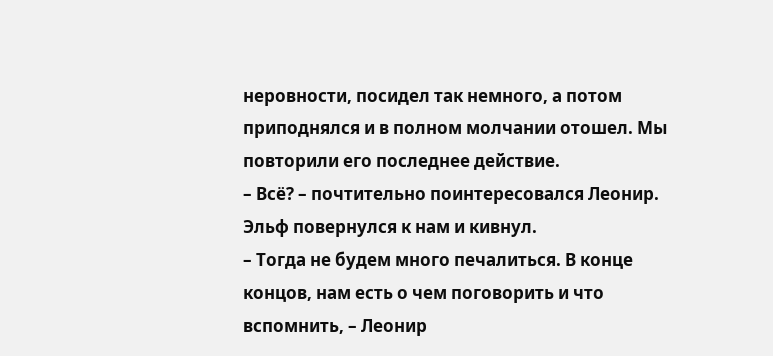неровности, посидел так немного, а потом приподнялся и в полном молчании отошел. Мы повторили его последнее действие.
– Всё? – почтительно поинтересовался Леонир. Эльф повернулся к нам и кивнул.
– Тогда не будем много печалиться. В конце концов, нам есть о чем поговорить и что вспомнить, – Леонир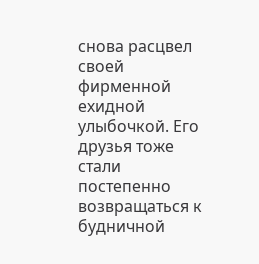снова расцвел своей фирменной ехидной улыбочкой. Его друзья тоже стали постепенно возвращаться к будничной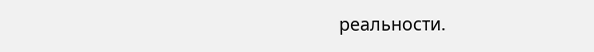реальности.